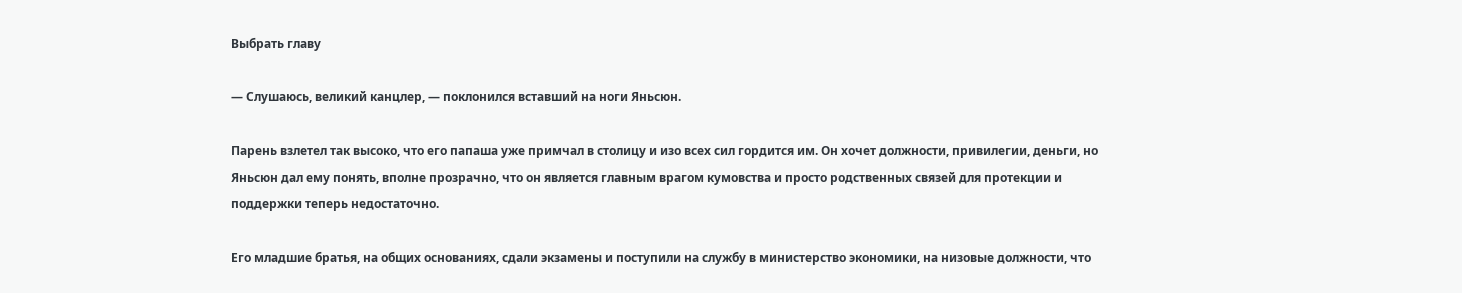Выбрать главу

— Слушаюсь, великий канцлер, — поклонился вставший на ноги Яньсюн.

Парень взлетел так высоко, что его папаша уже примчал в столицу и изо всех сил гордится им. Он хочет должности, привилегии, деньги, но Яньсюн дал ему понять, вполне прозрачно, что он является главным врагом кумовства и просто родственных связей для протекции и поддержки теперь недостаточно.

Его младшие братья, на общих основаниях, сдали экзамены и поступили на службу в министерство экономики, на низовые должности, что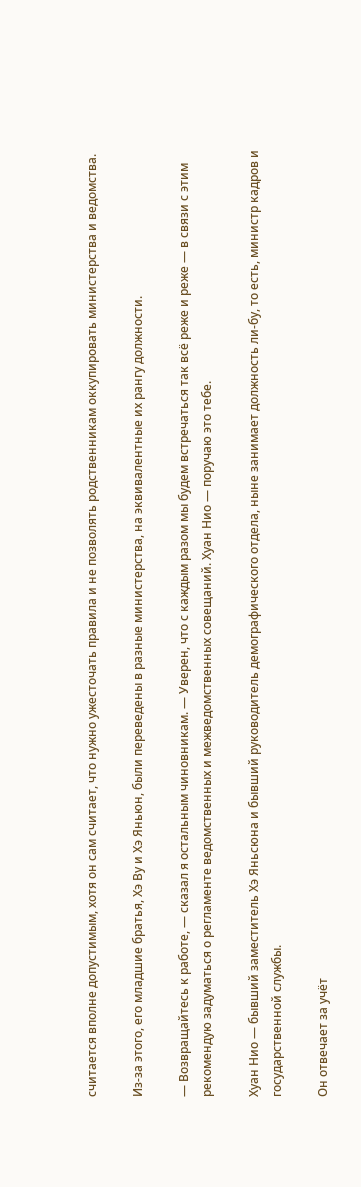считается вполне допустимым, хотя он сам считает, что нужно ужесточать правила и не позволять родственникам оккупировать министерства и ведомства.

Из-за этого, его младшие братья, Хэ Ву и Хэ Яньюн, были переведены в разные министерства, на эквивалентные их рангу должности.

— Возвращайтесь к работе, — сказал я остальным чиновникам. — Уверен, что с каждым разом мы будем встречаться так всё реже и реже — в связи с этим рекомендую задуматься о регламенте ведомственных и межведомственных совещаний. Хуан Нио — поручаю это тебе.

Хуан Нио — бывший заместитель Хэ Яньсюна и бывший руководитель демографического отдела, ныне занимает должность ли‑бу, то есть, министр кадров и государственной службы.

Он отвечает за учёт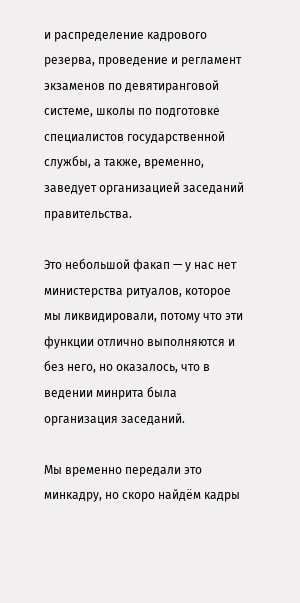и распределение кадрового резерва, проведение и регламент экзаменов по девятиранговой системе, школы по подготовке специалистов государственной службы, а также, временно, заведует организацией заседаний правительства.

Это небольшой факап — у нас нет министерства ритуалов, которое мы ликвидировали, потому что эти функции отлично выполняются и без него, но оказалось, что в ведении минрита была организация заседаний.

Мы временно передали это минкадру, но скоро найдём кадры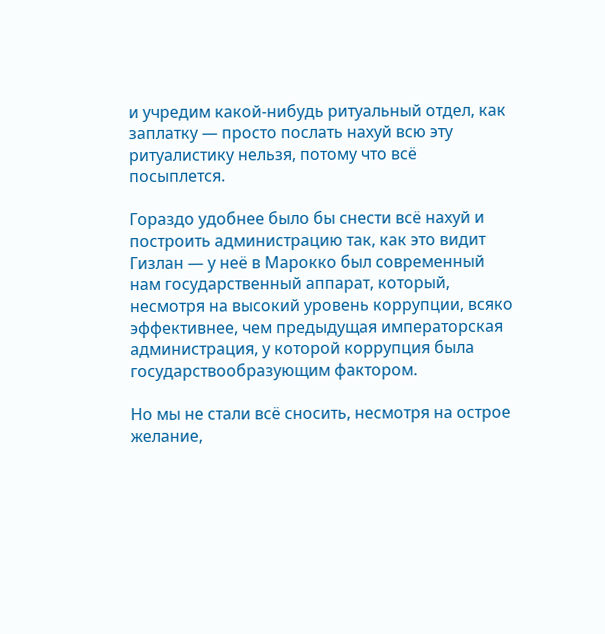и учредим какой-нибудь ритуальный отдел, как заплатку — просто послать нахуй всю эту ритуалистику нельзя, потому что всё посыплется.

Гораздо удобнее было бы снести всё нахуй и построить администрацию так, как это видит Гизлан — у неё в Марокко был современный нам государственный аппарат, который, несмотря на высокий уровень коррупции, всяко эффективнее, чем предыдущая императорская администрация, у которой коррупция была государствообразующим фактором.

Но мы не стали всё сносить, несмотря на острое желание,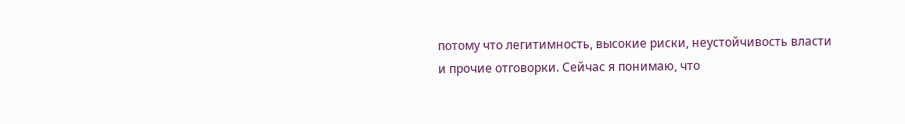потому что легитимность, высокие риски, неустойчивость власти и прочие отговорки. Сейчас я понимаю, что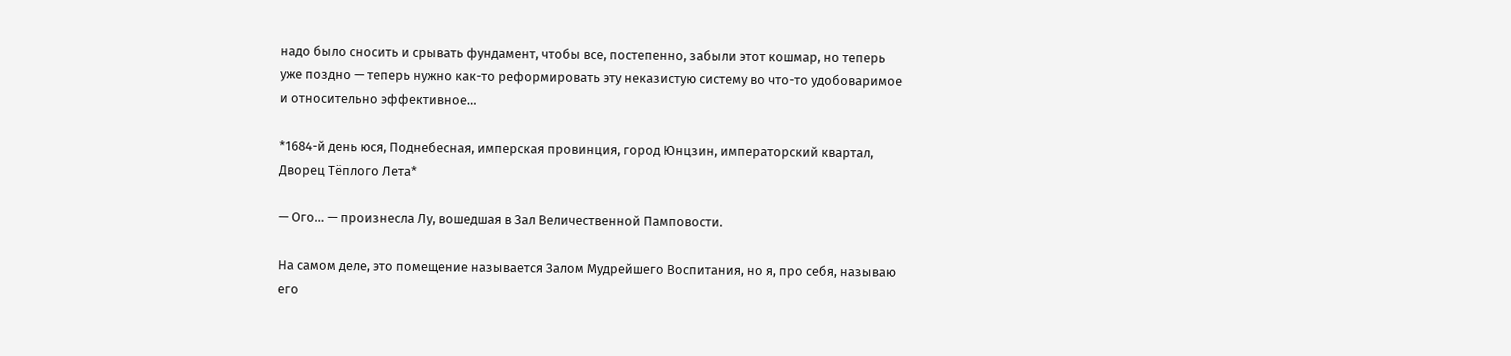надо было сносить и срывать фундамент, чтобы все, постепенно, забыли этот кошмар, но теперь уже поздно — теперь нужно как-то реформировать эту неказистую систему во что-то удобоваримое и относительно эффективное…

*1684-й день юся, Поднебесная, имперская провинция, город Юнцзин, императорский квартал, Дворец Тёплого Лета*

— Ого… — произнесла Лу, вошедшая в Зал Величественной Памповости.

На самом деле, это помещение называется Залом Мудрейшего Воспитания, но я, про себя, называю его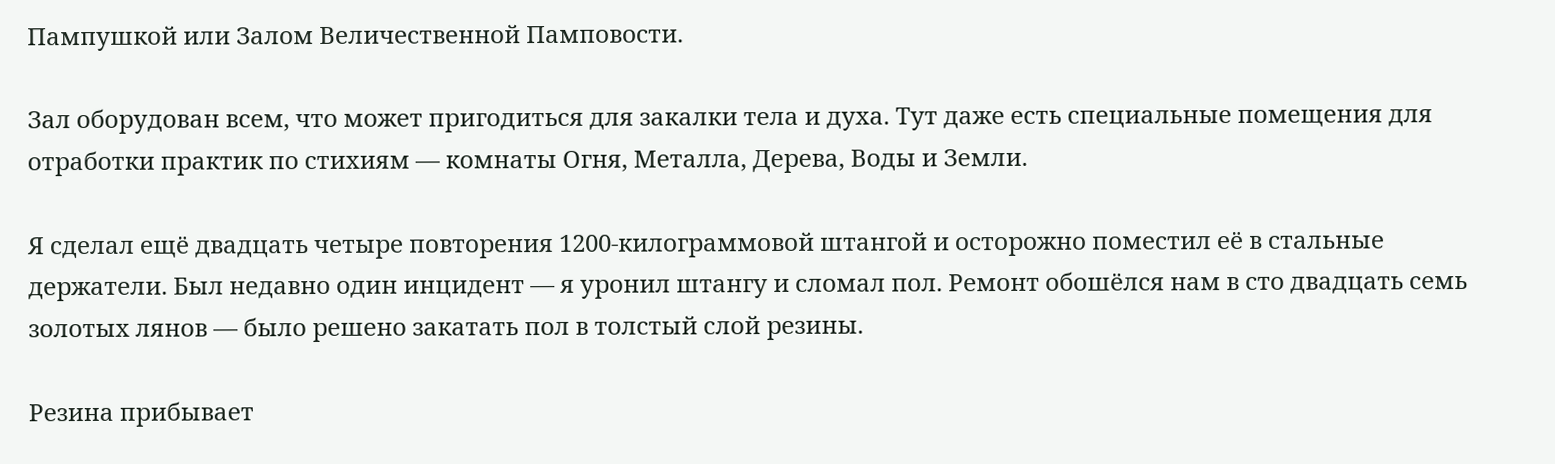Пампушкой или Залом Величественной Памповости.

Зал оборудован всем, что может пригодиться для закалки тела и духа. Тут даже есть специальные помещения для отработки практик по стихиям — комнаты Огня, Металла, Дерева, Воды и Земли.

Я сделал ещё двадцать четыре повторения 1200-килограммовой штангой и осторожно поместил её в стальные держатели. Был недавно один инцидент — я уронил штангу и сломал пол. Ремонт обошёлся нам в сто двадцать семь золотых лянов — было решено закатать пол в толстый слой резины.

Резина прибывает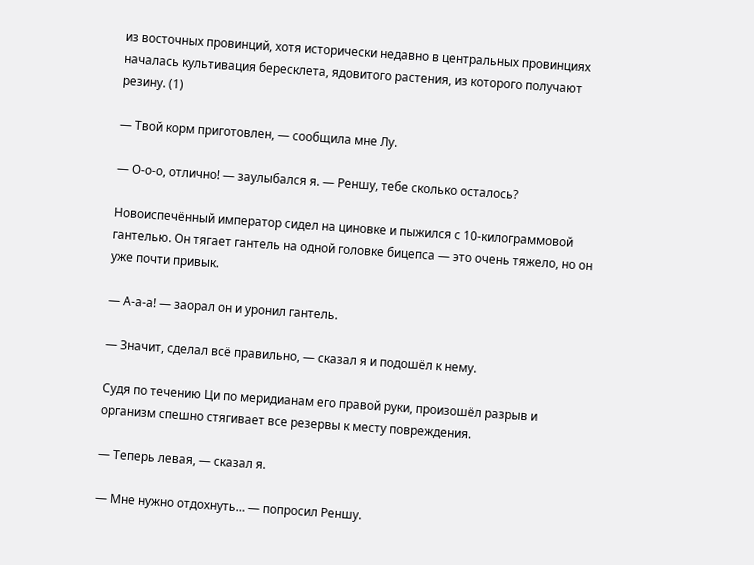из восточных провинций, хотя исторически недавно в центральных провинциях началась культивация бересклета, ядовитого растения, из которого получают резину. (1)

— Твой корм приготовлен, — сообщила мне Лу.

— О-о-о, отлично! — заулыбался я. — Реншу, тебе сколько осталось?

Новоиспечённый император сидел на циновке и пыжился с 10-килограммовой гантелью. Он тягает гантель на одной головке бицепса — это очень тяжело, но он уже почти привык.

— А-а-а! — заорал он и уронил гантель.

— Значит, сделал всё правильно, — сказал я и подошёл к нему.

Судя по течению Ци по меридианам его правой руки, произошёл разрыв и организм спешно стягивает все резервы к месту повреждения.

— Теперь левая, — сказал я.

— Мне нужно отдохнуть… — попросил Реншу.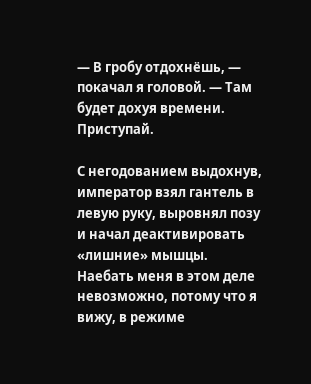— В гробу отдохнёшь, — покачал я головой. — Там будет дохуя времени. Приступай.

С негодованием выдохнув, император взял гантель в левую руку, выровнял позу и начал деактивировать «лишние» мышцы. Наебать меня в этом деле невозможно, потому что я вижу, в режиме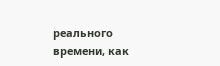реального времени, как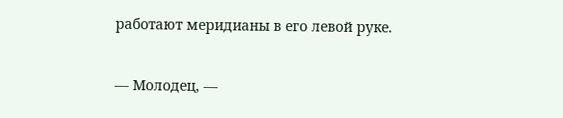работают меридианы в его левой руке.

— Молодец, —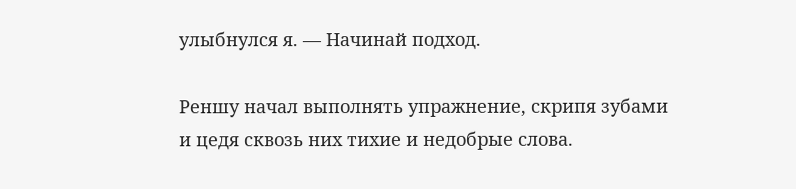улыбнулся я. — Начинай подход.

Реншу начал выполнять упражнение, скрипя зубами и цедя сквозь них тихие и недобрые слова.